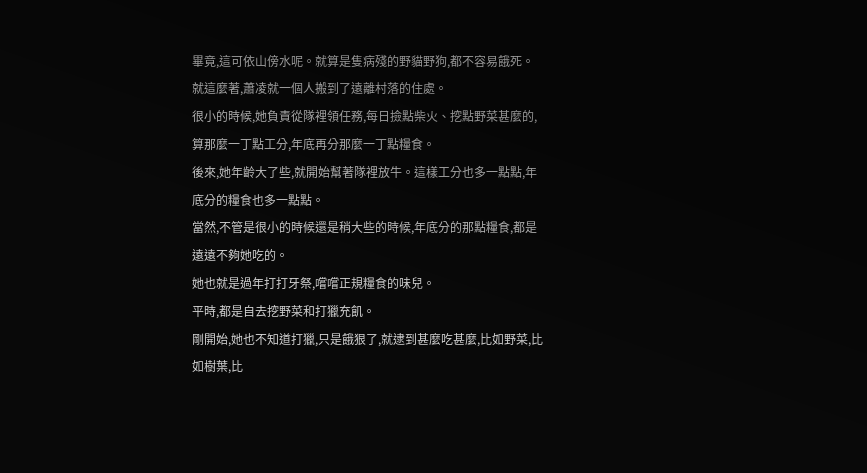畢竟,這可依山傍水呢。就算是隻病殘的野貓野狗,都不容易餓死。
就這麼著,蕭凌就一個人搬到了遠離村落的住處。
很小的時候,她負責從隊裡領任務,每日撿點柴火、挖點野菜甚麼的,算那麼一丁點工分,年底再分那麼一丁點糧食。
後來,她年齡大了些,就開始幫著隊裡放牛。這樣工分也多一點點,年底分的糧食也多一點點。
當然,不管是很小的時候還是稍大些的時候,年底分的那點糧食,都是遠遠不夠她吃的。
她也就是過年打打牙祭,嚐嚐正規糧食的味兒。
平時,都是自去挖野菜和打獵充飢。
剛開始,她也不知道打獵,只是餓狠了,就逮到甚麼吃甚麼,比如野菜,比如樹葉,比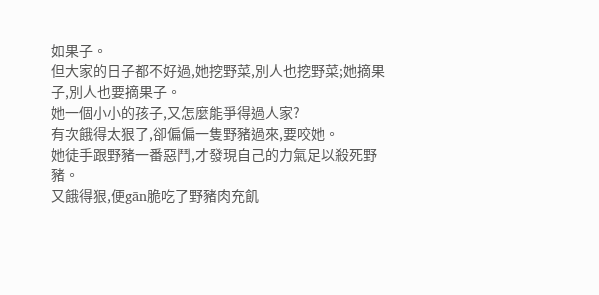如果子。
但大家的日子都不好過,她挖野菜,別人也挖野菜;她摘果子,別人也要摘果子。
她一個小小的孩子,又怎麼能爭得過人家?
有次餓得太狠了,卻偏偏一隻野豬過來,要咬她。
她徒手跟野豬一番惡鬥,才發現自己的力氣足以殺死野豬。
又餓得狠,便gān脆吃了野豬肉充飢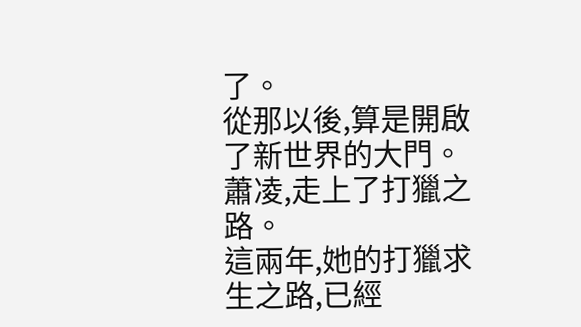了。
從那以後,算是開啟了新世界的大門。
蕭凌,走上了打獵之路。
這兩年,她的打獵求生之路,已經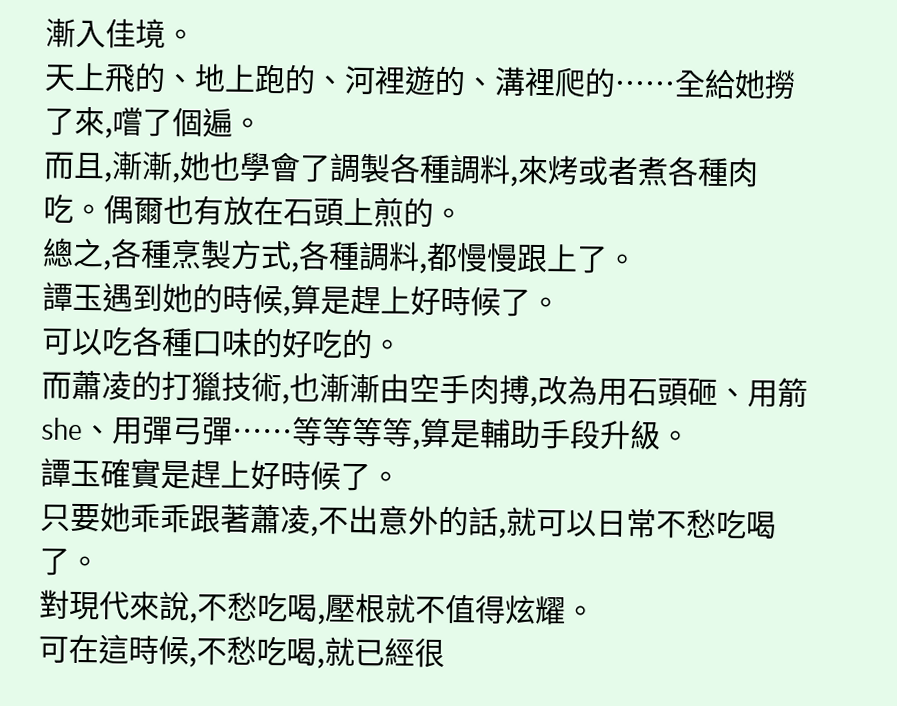漸入佳境。
天上飛的、地上跑的、河裡遊的、溝裡爬的……全給她撈了來,嚐了個遍。
而且,漸漸,她也學會了調製各種調料,來烤或者煮各種肉吃。偶爾也有放在石頭上煎的。
總之,各種烹製方式,各種調料,都慢慢跟上了。
譚玉遇到她的時候,算是趕上好時候了。
可以吃各種口味的好吃的。
而蕭凌的打獵技術,也漸漸由空手肉搏,改為用石頭砸、用箭she、用彈弓彈……等等等等,算是輔助手段升級。
譚玉確實是趕上好時候了。
只要她乖乖跟著蕭凌,不出意外的話,就可以日常不愁吃喝了。
對現代來說,不愁吃喝,壓根就不值得炫耀。
可在這時候,不愁吃喝,就已經很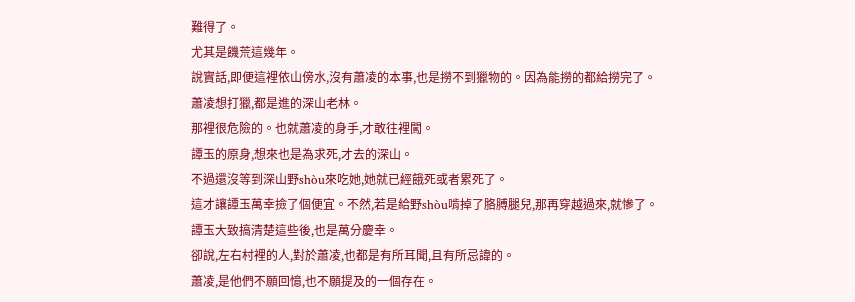難得了。
尤其是饑荒這幾年。
說實話,即便這裡依山傍水,沒有蕭凌的本事,也是撈不到獵物的。因為能撈的都給撈完了。
蕭凌想打獵,都是進的深山老林。
那裡很危險的。也就蕭凌的身手,才敢往裡闖。
譚玉的原身,想來也是為求死,才去的深山。
不過還沒等到深山野shòu來吃她,她就已經餓死或者累死了。
這才讓譚玉萬幸撿了個便宜。不然,若是給野shòu啃掉了胳膊腿兒,那再穿越過來,就慘了。
譚玉大致搞清楚這些後,也是萬分慶幸。
卻說,左右村裡的人,對於蕭凌,也都是有所耳聞,且有所忌諱的。
蕭凌,是他們不願回憶,也不願提及的一個存在。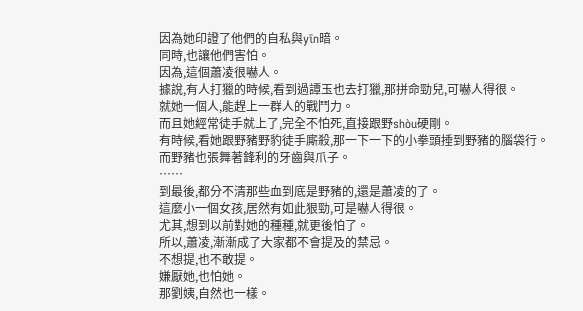因為她印證了他們的自私與yīn暗。
同時,也讓他們害怕。
因為,這個蕭凌很嚇人。
據說,有人打獵的時候,看到過譚玉也去打獵,那拼命勁兒,可嚇人得很。
就她一個人,能趕上一群人的戰鬥力。
而且她經常徒手就上了,完全不怕死,直接跟野shòu硬剛。
有時候,看她跟野豬野豹徒手廝殺,那一下一下的小拳頭捶到野豬的腦袋行。
而野豬也張舞著鋒利的牙齒與爪子。
……
到最後,都分不清那些血到底是野豬的,還是蕭凌的了。
這麼小一個女孩,居然有如此狠勁,可是嚇人得很。
尤其,想到以前對她的種種,就更後怕了。
所以,蕭凌,漸漸成了大家都不會提及的禁忌。
不想提,也不敢提。
嫌厭她,也怕她。
那劉姨,自然也一樣。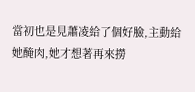當初也是見蕭凌給了個好臉,主動給她醃肉,她才想著再來撈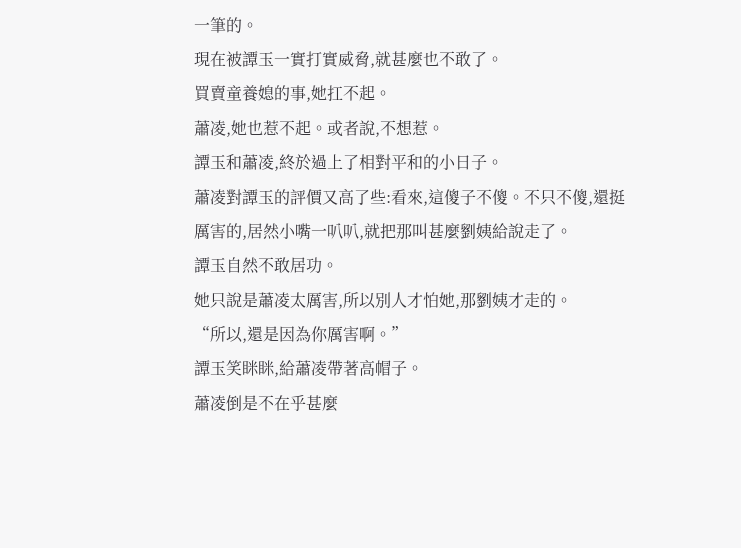一筆的。
現在被譚玉一實打實威脅,就甚麼也不敢了。
買賣童養媳的事,她扛不起。
蕭凌,她也惹不起。或者說,不想惹。
譚玉和蕭凌,終於過上了相對平和的小日子。
蕭凌對譚玉的評價又高了些:看來,這傻子不傻。不只不傻,還挺厲害的,居然小嘴一叭叭,就把那叫甚麼劉姨給說走了。
譚玉自然不敢居功。
她只說是蕭凌太厲害,所以別人才怕她,那劉姨才走的。
“所以,還是因為你厲害啊。”
譚玉笑眯眯,給蕭凌帶著高帽子。
蕭凌倒是不在乎甚麼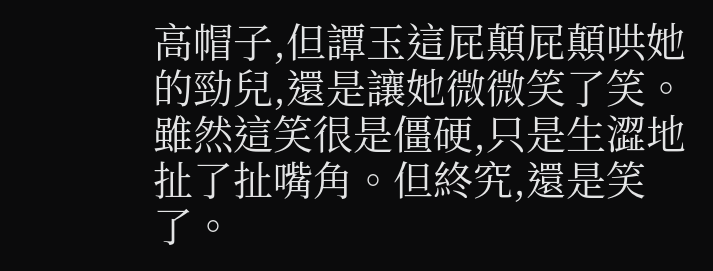高帽子,但譚玉這屁顛屁顛哄她的勁兒,還是讓她微微笑了笑。
雖然這笑很是僵硬,只是生澀地扯了扯嘴角。但終究,還是笑了。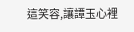這笑容,讓譚玉心裡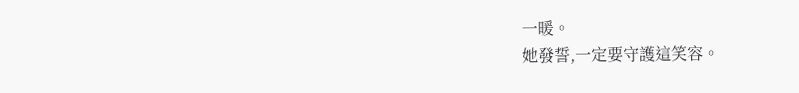一暖。
她發誓,一定要守護這笑容。